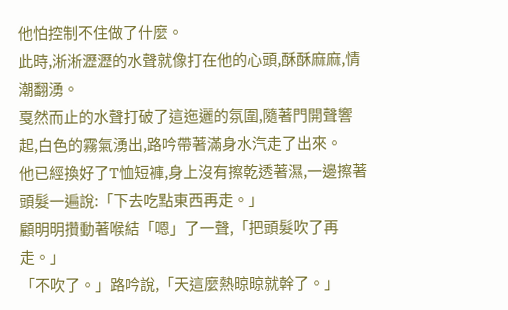他怕控制不住做了什麼。
此時,淅淅瀝瀝的水聲就像打在他的心頭,酥酥麻麻,情潮翻湧。
戛然而止的水聲打破了這迤邐的氛圍,隨著門開聲響起,白色的霧氣湧出,路吟帶著滿身水汽走了出來。
他已經換好了T恤短褲,身上沒有擦乾透著濕,一邊擦著頭髮一遍說:「下去吃點東西再走。」
顧明明攢動著喉結「嗯」了一聲,「把頭髮吹了再走。」
「不吹了。」路吟說,「天這麼熱晾晾就幹了。」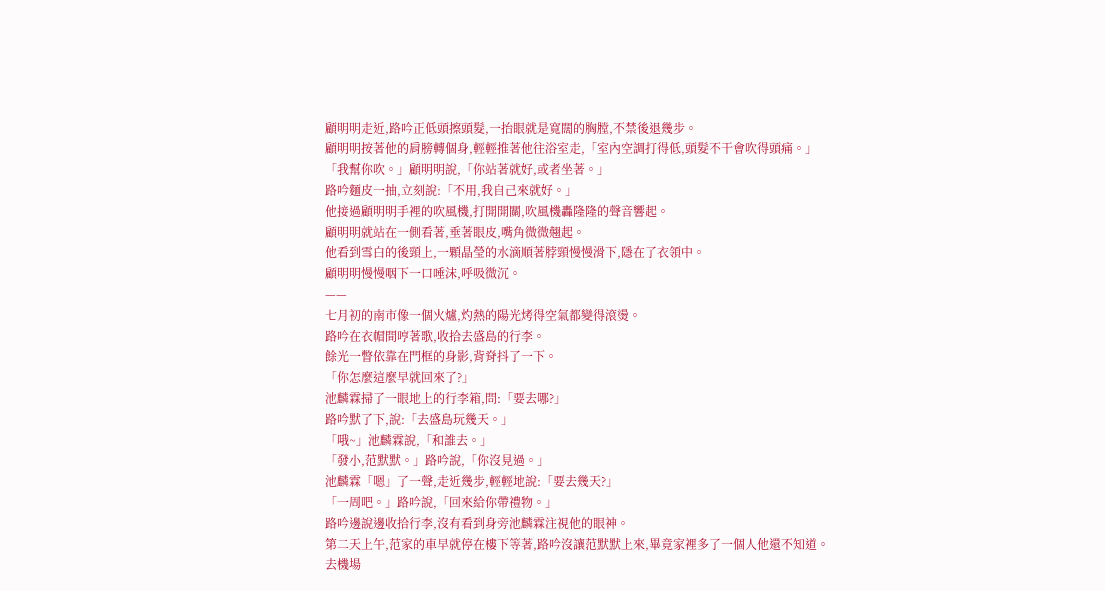顧明明走近,路吟正低頭擦頭髮,一抬眼就是寬闊的胸膛,不禁後退幾步。
顧明明按著他的肩膀轉個身,輕輕推著他往浴室走,「室內空調打得低,頭髮不干會吹得頭痛。」
「我幫你吹。」顧明明說,「你站著就好,或者坐著。」
路吟麵皮一抽,立刻說:「不用,我自己來就好。」
他接過顧明明手裡的吹風機,打開開關,吹風機轟隆隆的聲音響起。
顧明明就站在一側看著,垂著眼皮,嘴角微微翹起。
他看到雪白的後頸上,一顆晶瑩的水滴順著脖頸慢慢滑下,隱在了衣領中。
顧明明慢慢咽下一口唾沫,呼吸微沉。
——
七月初的南市像一個火爐,灼熱的陽光烤得空氣都變得滾燙。
路吟在衣帽間哼著歌,收拾去盛島的行李。
餘光一瞥依靠在門框的身影,背脊抖了一下。
「你怎麼這麼早就回來了?」
池麟霖掃了一眼地上的行李箱,問:「要去哪?」
路吟默了下,說:「去盛島玩幾天。」
「哦~」池麟霖說,「和誰去。」
「發小,范默默。」路吟說,「你沒見過。」
池麟霖「嗯」了一聲,走近幾步,輕輕地說:「要去幾天?」
「一周吧。」路吟說,「回來給你帶禮物。」
路吟邊說邊收拾行李,沒有看到身旁池麟霖注視他的眼神。
第二天上午,范家的車早就停在樓下等著,路吟沒讓范默默上來,畢竟家裡多了一個人他還不知道。
去機場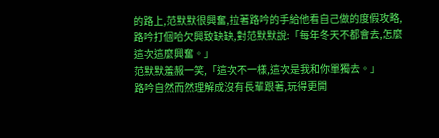的路上,范默默很興奮,拉著路吟的手給他看自己做的度假攻略,路吟打個哈欠興致缺缺,對范默默說:「每年冬天不都會去,怎麼這次這麼興奮。」
范默默羞赧一笑,「這次不一樣,這次是我和你單獨去。」
路吟自然而然理解成沒有長輩跟著,玩得更開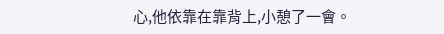心,他依靠在靠背上,小憩了一會。